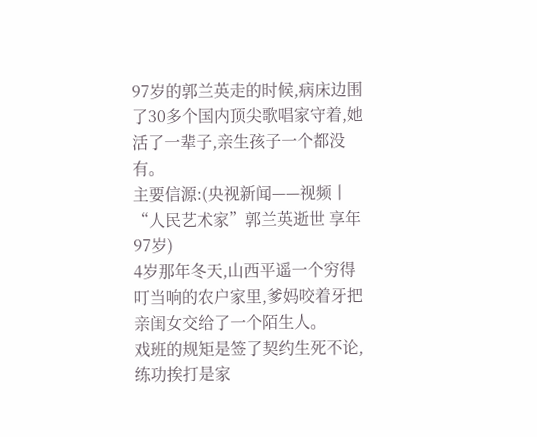97岁的郭兰英走的时候,病床边围了30多个国内顶尖歌唱家守着,她活了一辈子,亲生孩子一个都没有。
主要信源:(央视新闻——视频丨“人民艺术家”郭兰英逝世 享年97岁)
4岁那年冬天,山西平遥一个穷得叮当响的农户家里,爹妈咬着牙把亲闺女交给了一个陌生人。
戏班的规矩是签了契约生死不论,练功挨打是家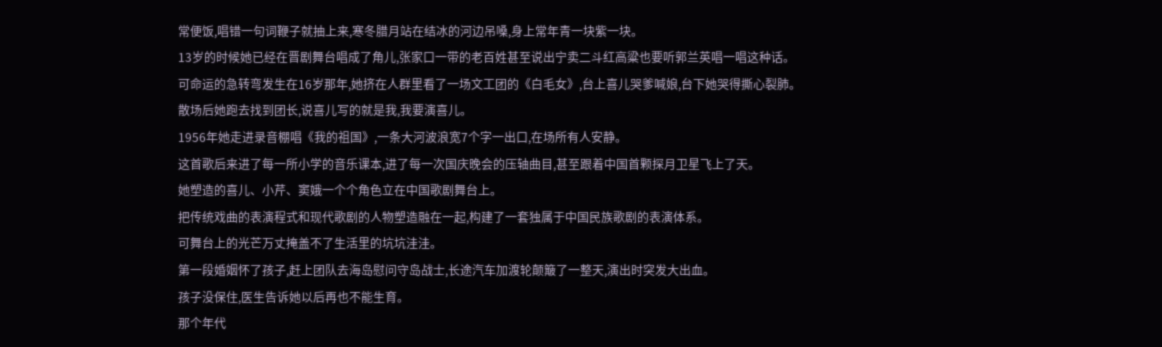常便饭,唱错一句词鞭子就抽上来,寒冬腊月站在结冰的河边吊嗓,身上常年青一块紫一块。
13岁的时候她已经在晋剧舞台唱成了角儿,张家口一带的老百姓甚至说出宁卖二斗红高粱也要听郭兰英唱一唱这种话。
可命运的急转弯发生在16岁那年,她挤在人群里看了一场文工团的《白毛女》,台上喜儿哭爹喊娘,台下她哭得撕心裂肺。
散场后她跑去找到团长,说喜儿写的就是我,我要演喜儿。
1956年她走进录音棚唱《我的祖国》,一条大河波浪宽7个字一出口,在场所有人安静。
这首歌后来进了每一所小学的音乐课本,进了每一次国庆晚会的压轴曲目,甚至跟着中国首颗探月卫星飞上了天。
她塑造的喜儿、小芹、窦娥一个个角色立在中国歌剧舞台上。
把传统戏曲的表演程式和现代歌剧的人物塑造融在一起,构建了一套独属于中国民族歌剧的表演体系。
可舞台上的光芒万丈掩盖不了生活里的坑坑洼洼。
第一段婚姻怀了孩子,赶上团队去海岛慰问守岛战士,长途汽车加渡轮颠簸了一整天,演出时突发大出血。
孩子没保住,医生告诉她以后再也不能生育。
那个年代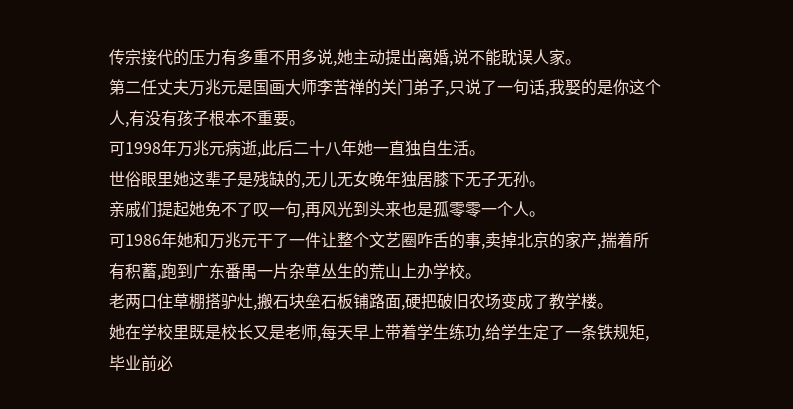传宗接代的压力有多重不用多说,她主动提出离婚,说不能耽误人家。
第二任丈夫万兆元是国画大师李苦禅的关门弟子,只说了一句话,我娶的是你这个人,有没有孩子根本不重要。
可1998年万兆元病逝,此后二十八年她一直独自生活。
世俗眼里她这辈子是残缺的,无儿无女晚年独居膝下无子无孙。
亲戚们提起她免不了叹一句,再风光到头来也是孤零零一个人。
可1986年她和万兆元干了一件让整个文艺圈咋舌的事,卖掉北京的家产,揣着所有积蓄,跑到广东番禺一片杂草丛生的荒山上办学校。
老两口住草棚搭驴灶,搬石块垒石板铺路面,硬把破旧农场变成了教学楼。
她在学校里既是校长又是老师,每天早上带着学生练功,给学生定了一条铁规矩,毕业前必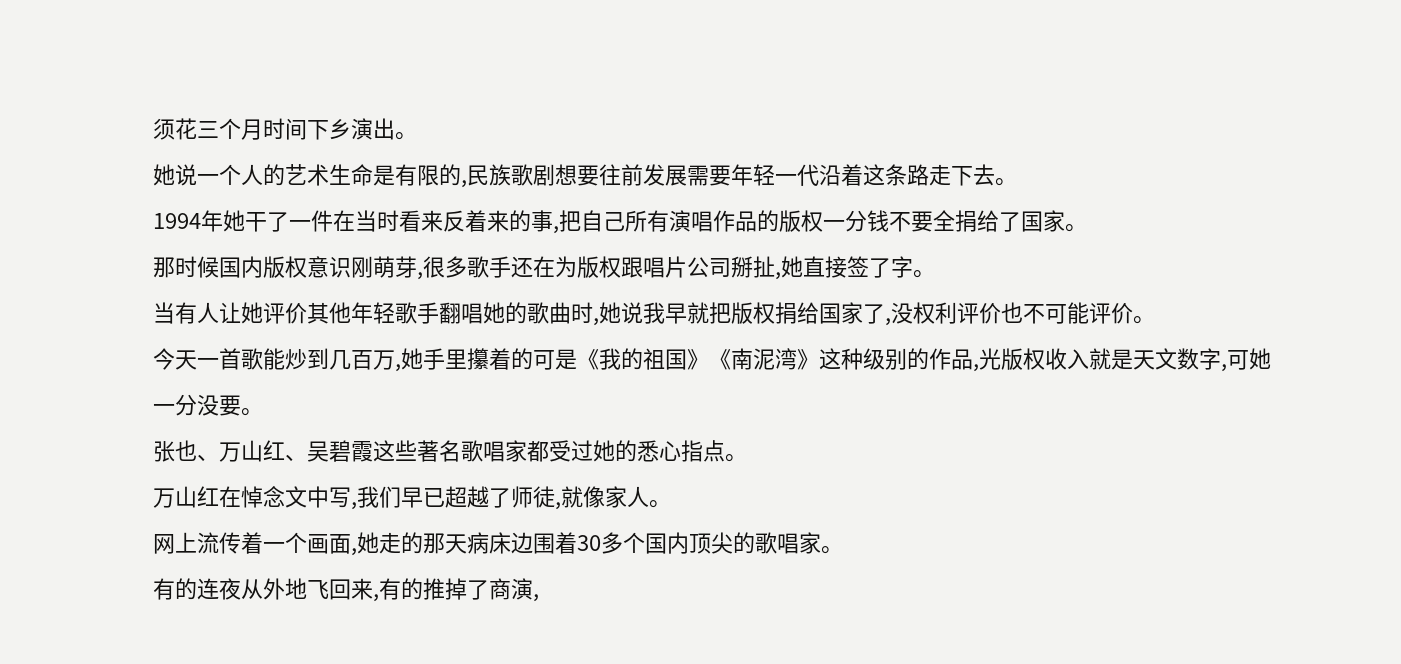须花三个月时间下乡演出。
她说一个人的艺术生命是有限的,民族歌剧想要往前发展需要年轻一代沿着这条路走下去。
1994年她干了一件在当时看来反着来的事,把自己所有演唱作品的版权一分钱不要全捐给了国家。
那时候国内版权意识刚萌芽,很多歌手还在为版权跟唱片公司掰扯,她直接签了字。
当有人让她评价其他年轻歌手翻唱她的歌曲时,她说我早就把版权捐给国家了,没权利评价也不可能评价。
今天一首歌能炒到几百万,她手里攥着的可是《我的祖国》《南泥湾》这种级别的作品,光版权收入就是天文数字,可她一分没要。
张也、万山红、吴碧霞这些著名歌唱家都受过她的悉心指点。
万山红在悼念文中写,我们早已超越了师徒,就像家人。
网上流传着一个画面,她走的那天病床边围着30多个国内顶尖的歌唱家。
有的连夜从外地飞回来,有的推掉了商演,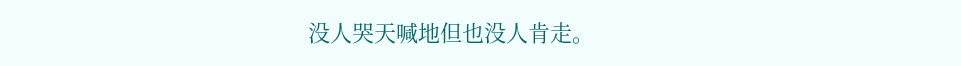没人哭天喊地但也没人肯走。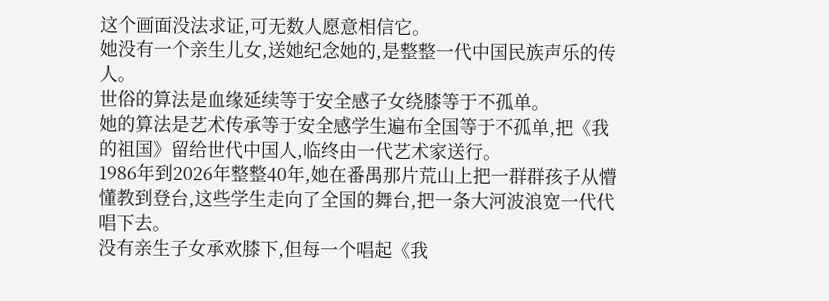这个画面没法求证,可无数人愿意相信它。
她没有一个亲生儿女,送她纪念她的,是整整一代中国民族声乐的传人。
世俗的算法是血缘延续等于安全感子女绕膝等于不孤单。
她的算法是艺术传承等于安全感学生遍布全国等于不孤单,把《我的祖国》留给世代中国人,临终由一代艺术家送行。
1986年到2026年整整40年,她在番禺那片荒山上把一群群孩子从懵懂教到登台,这些学生走向了全国的舞台,把一条大河波浪宽一代代唱下去。
没有亲生子女承欢膝下,但每一个唱起《我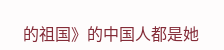的祖国》的中国人都是她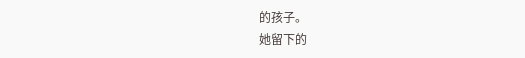的孩子。
她留下的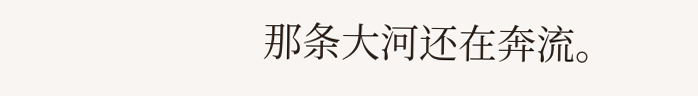那条大河还在奔流。